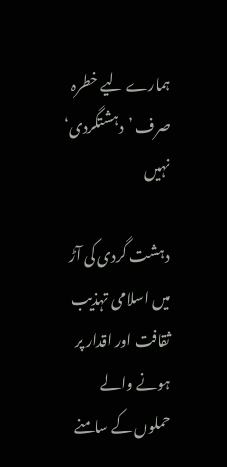ہمارے لیے خطرہ صرف ’دہشتگردی‘ نہیں

دہشت گردی کی آڑ میں اسلامی تہذیب ثقافت اور اقدار پر ہونے والے حملوں کے سامنے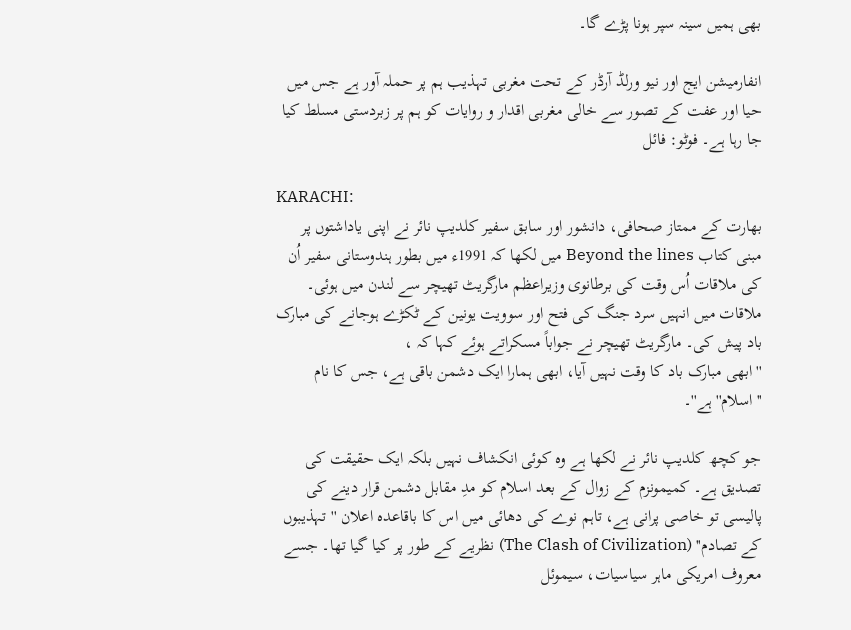بھی ہمیں سینہ سپر ہونا پڑے گا۔

انفارمیشن ایج اور نیو ورلڈ آرڈر کے تحت مغربی تہذیب ہم پر حملہ آور ہے جس میں حیا اور عفت کے تصور سے خالی مغربی اقدار و روایات کو ہم پر زبردستی مسلط کیا جا رہا ہے۔ فوٹو: فائل

KARACHI:
بھارت کے ممتاز صحافی، دانشور اور سابق سفیر کلدیپ نائر نے اپنی یاداشتوں پر مبنی کتاب Beyond the lines میں لکھا کہ 1991ء میں بطور ہندوستانی سفیر اُن کی ملاقات اُس وقت کی برطانوی وزیراعظم مارگریٹ تھیچر سے لندن میں ہوئی۔ ملاقات میں انہیں سرد جنگ کی فتح اور سوویت یونین کے ٹکڑے ہوجانے کی مبارک باد پیش کی۔ مارگریٹ تھیچر نے جواباً مسکراتے ہوئے کہا کہ ،
''ابھی مبارک باد کا وقت نہیں آیا، ابھی ہمارا ایک دشمن باقی ہے، جس کا نام ''اسلام'' ہے''۔

جو کچھ کلدیپ نائر نے لکھا ہے وہ کوئی انکشاف نہیں بلکہ ایک حقیقت کی تصدیق ہے۔ کمیمونزم کے زوال کے بعد اسلام کو مدِ مقابل دشمن قرار دینے کی پالیسی تو خاصی پرانی ہے، تاہم نوے کی دھائی میں اس کا باقاعدہ اعلان ''تہذیبوں کے تصادم'' (The Clash of Civilization) نظریے کے طور پر کیا گیا تھا۔ جسے معروف امریکی ماہر سیاسیات، سیموئل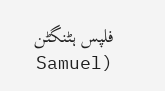فلپس ہٹنگٹن (Samuel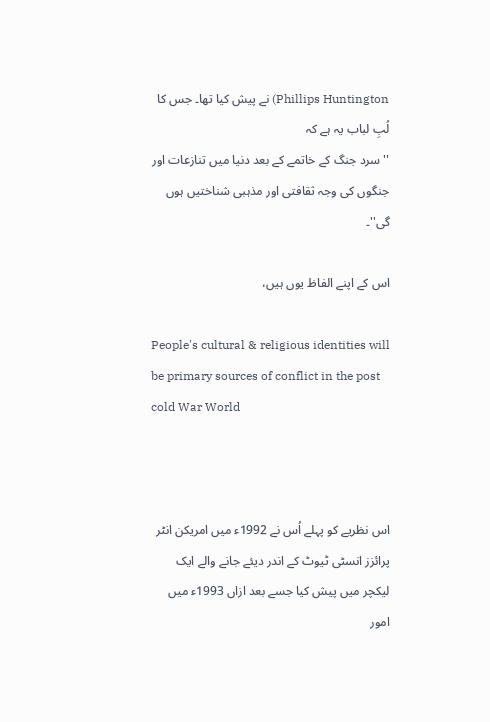Phillips Huntington) نے پیش کیا تھا۔ جس کا لُبِ لباب یہ ہے کہ
''سرد جنگ کے خاتمے کے بعد دنیا میں تنازعات اور جنگوں کی وجہ ثقافتی اور مذہبی شناختیں ہوں گی''۔

اس کے اپنے الفاظ یوں ہیں،

People's cultural & religious identities will be primary sources of conflict in the post cold War World



اس نظریے کو پہلے اُس نے 1992ء میں امریکن انٹر پرائزز انسٹی ٹیوٹ کے اندر دیئے جانے والے ایک لیکچر میں پیش کیا جسے بعد ازاں 1993ء میں امور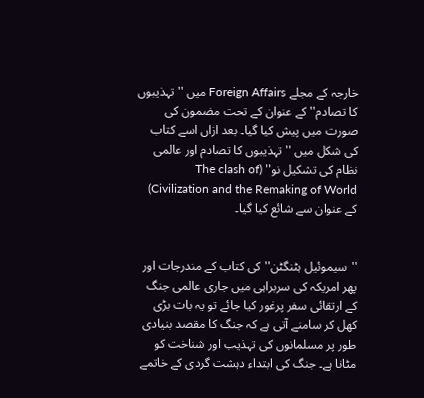خارجہ کے مجلے Foreign Affairs میں ''تہذیبوں کا تصادم'' کے عنوان کے تحت مضمون کی صورت میں پیش کیا گیا۔ بعد ازاں اسے کتاب کی شکل میں ''تہذیبوں کا تصادم اور عالمی نظام کی تشکیل نو'' (The clash of Civilization and the Remaking of World) کے عنوان سے شائع کیا گیا۔


''سیموئیل ہٹنگٹن'' کی کتاب کے مندرجات اور پھر امریکہ کی سربراہی میں جاری عالمی جنگ کے ارتقائی سفر پرغور کیا جائے تو یہ بات بڑی کھل کر سامنے آتی ہے کہ جنگ کا مقصد بنیادی طور پر مسلمانوں کی تہذیب اور شناخت کو مٹانا ہے۔ جنگ کی ابتداء دہشت گردی کے خاتمے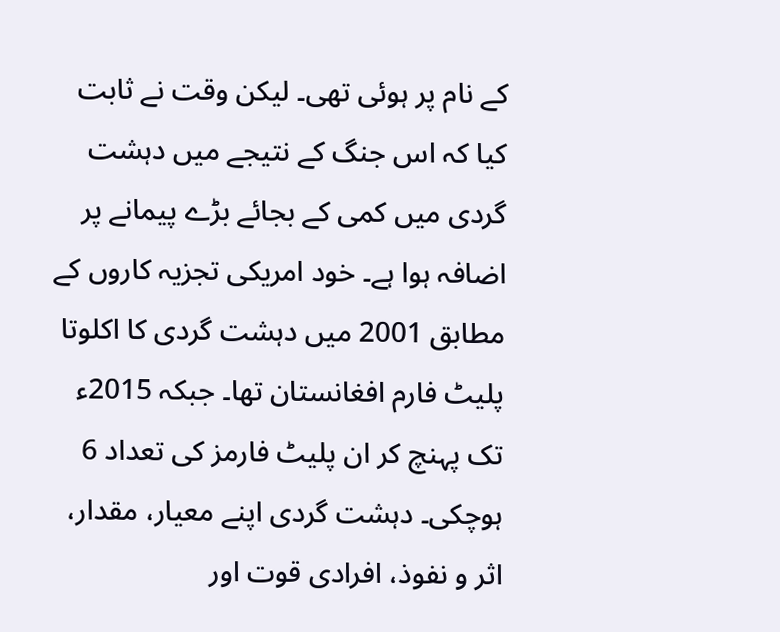کے نام پر ہوئی تھی۔ لیکن وقت نے ثابت کیا کہ اس جنگ کے نتیجے میں دہشت گردی میں کمی کے بجائے بڑے پیمانے پر اضافہ ہوا ہے۔ خود امریکی تجزیہ کاروں کے مطابق 2001 میں دہشت گردی کا اکلوتا پلیٹ فارم افغانستان تھا۔ جبکہ 2015ء تک پہنچ کر ان پلیٹ فارمز کی تعداد 6 ہوچکی۔ دہشت گردی اپنے معیار، مقدار، اثر و نفوذ، افرادی قوت اور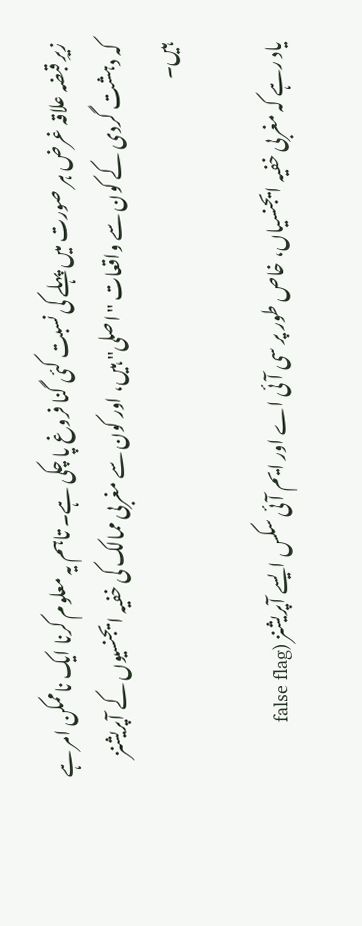زیرِ قبضہ علاقہ غرض ہر صورت میں پہلے کی نسبت کئی گنا فروغ پا چکی ہے۔ تاہم یہ معلوم کرنا ایک ناممکن امر ہے کہ دہشت گردی کے کون سے واقعات ''اصلی'' ہیں، اور کون سے مغربی ممالک کی خفیہ ایجنسیوں کے آپریشنز ہیں۔

یاد رہے کہ مغربی خفیہ ایجنسیاں، خاص طور پر سی آئی اے اور ایم آئی سکس ایسے آپریشنز (false flag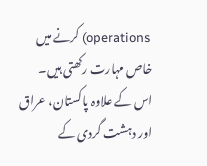operations) کرنے میں خاص مہارت رکھتی ہیں۔ اس کے علاوہ پاکستان، عراق اور دہشت گردی کے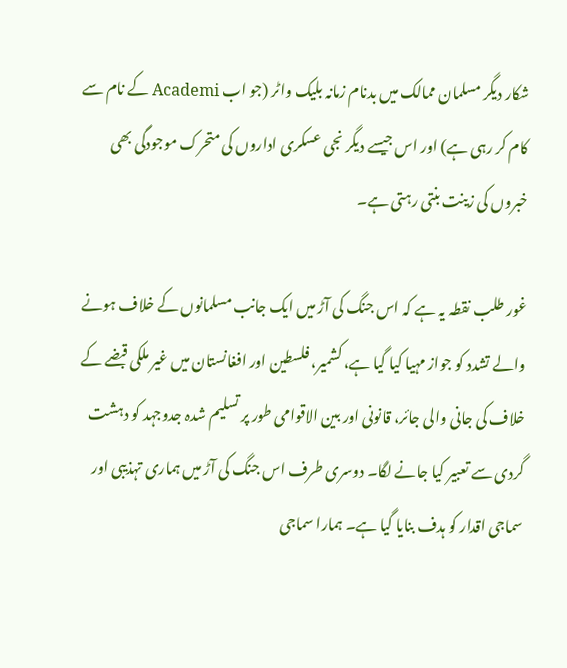شکار دیگر مسلمان ممالک میں بدنام زمانہ بلیک واٹر (جو اب Academi کے نام سے کام کر رہی ہے) اور اس جیسے دیگر نجی عسکری اداروں کی متحرک موجودگی بھی خبروں کی زینت بنتی رہتی ہے۔

غور طلب نقطہ یہ ہے کہ اس جنگ کی آڑ میں ایک جانب مسلمانوں کے خلاف ہونے والے تشدد کو جواز مہیا کیا گیا ہے، کشمیر، فلسطین اور افغانستان میں غیر ملکی قبضے کے خلاف کی جانی والی جائر، قانونی اور بین الاقوامی طور پر تسلیم شدہ جدوجہد کو دہشت گردی سے تعبیر کیا جانے لگا۔ دوسری طرف اس جنگ کی آڑ میں ہماری تہذیبی اور سماجی اقدار کو ہدف بنایا گیا ہے۔ ہمارا سماجی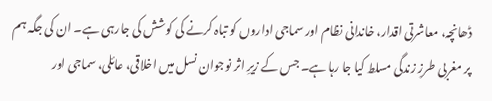ڈھانچہ، معاشرتی اقدار، خاندانی نظام اور سماجی اداروں کو تباہ کرنے کی کوشش کی جارہی ہے۔ ان کی جگہ ہم پر مغربی طرزِ زندگی مسلط کیا جا رہا ہے۔ جس کے زیرِ اثر نوجوان نسل میں اخلاقی، عائلی، سماجی اور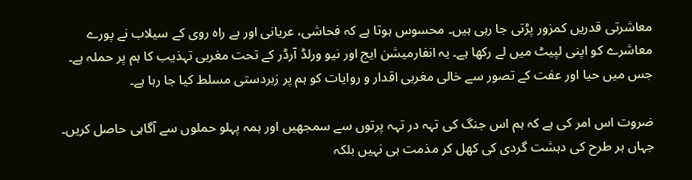معاشرتی قدریں کمزور پڑتی جا رہی ہیں۔ محسوس ہوتا ہے کہ فحاشی، عریانی اور بے راہ روی کے سیلاب نے پورے معاشرے کو اپنی لپیٹ میں لے رکھا ہے۔ یہ انفارمیشن ایج اور نیو ورلڈ آرڈر کے تحت مغربی تہذیب کا ہم پر حملہ ہے۔ جس میں حیا اور عفت کے تصور سے خالی مغربی اقدار و روایات کو ہم پر زبردستی مسلط کیا جا رہا ہے۔

ضروت اس امر کی ہے کہ ہم اس جنگ کی تہہ در تہہ پرتوں سے سمجھیں اور ہمہ پہلو حملوں سے آگاہی حاصل کریں۔ جہاں ہر طرح کی دہشت گردی کی کھل کر مذمت ہی نہیں بلکہ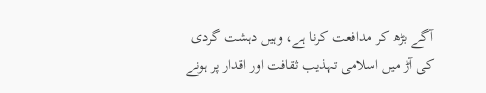آگے بڑھ کر مدافعت کرنا ہے، وہیں دہشت گردی کی آڑ میں اسلامی تہذیب ثقافت اور اقدار پر ہونے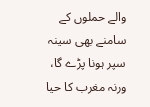والے حملوں کے سامنے بھی سینہ سپر ہونا پڑے گا، ورنہ مغرب کا حیا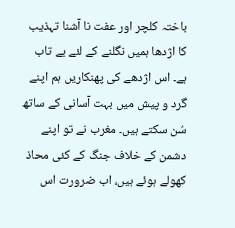باختہ کلچر اور عفت نا آشنا تہذیب کا اژدھا ہمیں نگلنے کے لئے بے تاب ہے۔ اس اژدھے کی پھنکاریں ہم اپنے گرد و پیش میں بہت آسانی کے ساتھ سُن سکتے ہیں۔ مغرب نے تو اپنے دشمن کے خلاف جنگ کے کئی محاذ کھولے ہوئے ہیں، اب ضرورت اس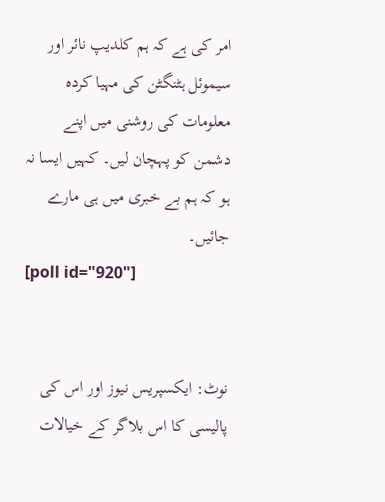امر کی ہے کہ ہم کلدیپ نائر اور سیموئل ہٹنگٹن کی مہیا کردہ معلومات کی روشنی میں اپنے دشمن کو پہچان لیں۔ کہیں ایسا نہ ہو کہ ہم بے خبری میں ہی مارے جائیں۔
[poll id="920"]


نوٹ: ایکسپریس نیوز اور اس کی پالیسی کا اس بلاگر کے خیالات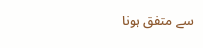سے متفق ہونا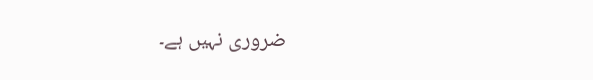ضروری نہیں ہے۔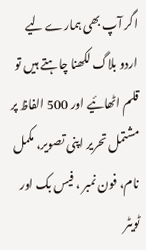اگر آپ بھی ہمارے لیے اردو بلاگ لکھنا چاہتے ہیں تو قلم اٹھائیے اور 500 الفاظ پر مشتمل تحریر اپنی تصویر، مکمل نام، فون نمبر ، فیس بک اور ٹویٹر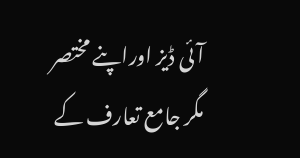آئی ڈیز اوراپنے مختصر مگر جامع تعارف کے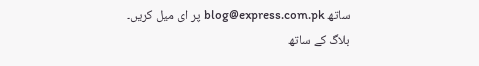ساتھ blog@express.com.pk پر ای میل کریں۔ بلاگ کے ساتھ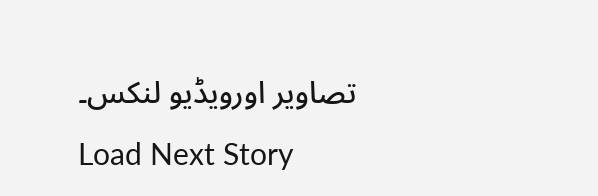تصاویر اورویڈیو لنکس۔
Load Next Story